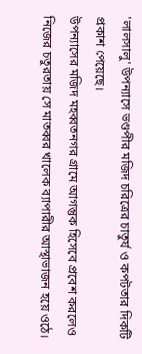'লালসালু' উপন্যাসে ভণ্ডপীর মজিদ চরিত্রের চাতুর্য ও কপটতার দিকটি প্রকাশ পেয়েছে।
উপন্যাসের মজিদ মহব্বতনগর গ্রামে আগন্তুক হিসেবে প্রবেশ করলেও নিজের চতুরতায় সে মাতব্বর খালেক ব্যাপারীর আস্থাভাজন হয়ে ওঠে।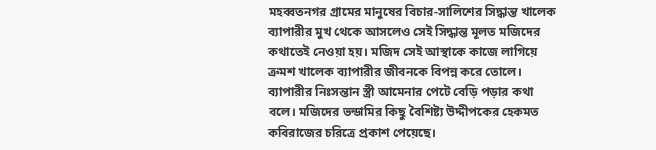মহব্বতনগর গ্রামের মানুষের বিচার-সালিশের সিদ্ধান্ত খালেক ব্যাপারীর মুখ থেকে আসলেও সেই সিদ্ধান্ত মূলত মজিদের কথাতেই নেওয়া হয়। মজিদ সেই আস্থাকে কাজে লাগিয়ে ক্রমশ খালেক ব্যাপারীর জীবনকে বিপন্ন করে তোলে। ব্যাপারীর নিঃসন্তান স্ত্রী আমেনার পেটে বেড়ি পড়ার কথা বলে। মজিদের ভন্ডামির কিছু বৈশিষ্ট্য উদ্দীপকের হেকমত কবিরাজের চরিত্রে প্রকাশ পেয়েছে।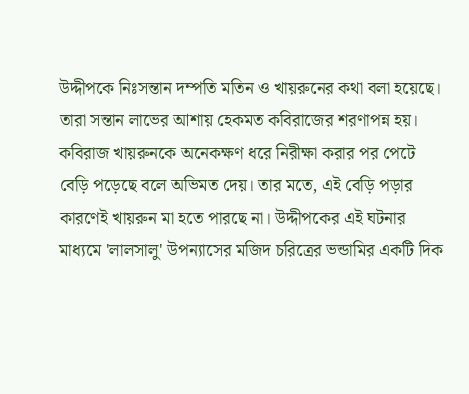উদ্দীপকে নিঃসন্তান দম্পতি মতিন ও খায়রুনের কথা বলা হয়েছে। তারা সন্তান লাভের আশায় হেকমত কবিরাজের শরণাপন্ন হয়। কবিরাজ খায়রুনকে অনেকক্ষণ ধরে নিরীক্ষা করার পর পেটে বেড়ি পড়েছে বলে অভিমত দেয়। তার মতে, এই বেড়ি পড়ার কারণেই খায়রুন মা হতে পারছে না। উদ্দীপকের এই ঘটনার মাধ্যমে 'লালসালু' উপন্যাসের মজিদ চরিত্রের ভন্ডামির একটি দিক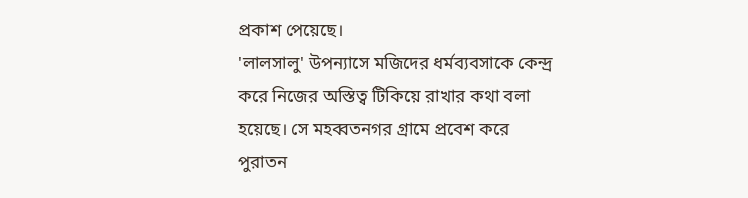প্রকাশ পেয়েছে।
'লালসালু' উপন্যাসে মজিদের ধর্মব্যবসাকে কেন্দ্র করে নিজের অস্তিত্ব টিকিয়ে রাখার কথা বলা হয়েছে। সে মহব্বতনগর গ্রামে প্রবেশ করে পুরাতন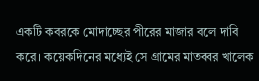একটি কবরকে মোদাচ্ছের পীরের মাজার বলে দাবি করে। কয়েকদিনের মধ্যেই সে গ্রামের মাতব্বর খালেক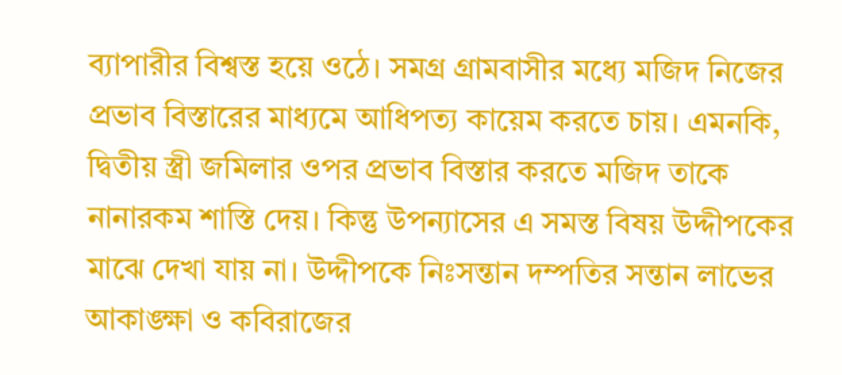ব্যাপারীর বিশ্বস্ত হয়ে ওঠে। সমগ্র গ্রামবাসীর মধ্যে মজিদ নিজের প্রভাব বিস্তারের মাধ্যমে আধিপত্য কায়েম করতে চায়। এমনকি, দ্বিতীয় স্ত্রী জমিলার ওপর প্রভাব বিস্তার করতে মজিদ তাকে নানারকম শাস্তি দেয়। কিন্তু উপন্যাসের এ সমস্ত বিষয় উদ্দীপকের মাঝে দেখা যায় না। উদ্দীপকে নিঃসন্তান দম্পতির সন্তান লাভের আকাঙ্ক্ষা ও কবিরাজের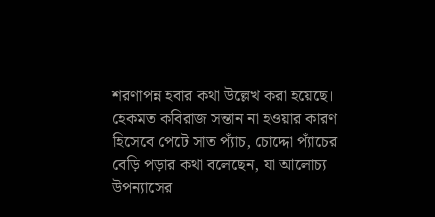শরণাপন্ন হবার কথা উল্লেখ করা হয়েছে। হেকমত কবিরাজ সন্তান না হওয়ার কারণ হিসেবে পেটে সাত প্যাঁচ, চোদ্দো প্যাঁচের বেড়ি পড়ার কথা বলেছেন, যা আলোচ্য উপন্যাসের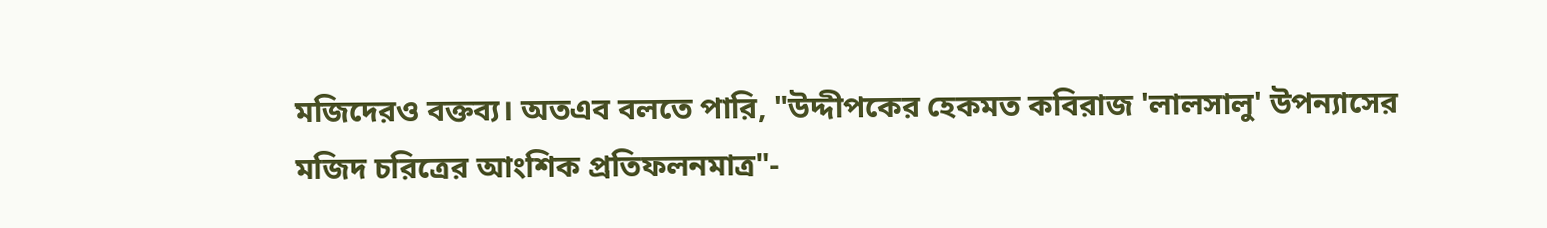মজিদেরও বক্তব্য। অতএব বলতে পারি, "উদ্দীপকের হেকমত কবিরাজ 'লালসালু' উপন্যাসের মজিদ চরিত্রের আংশিক প্রতিফলনমাত্র"-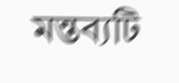মন্তব্যটি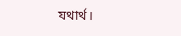যথার্থ।